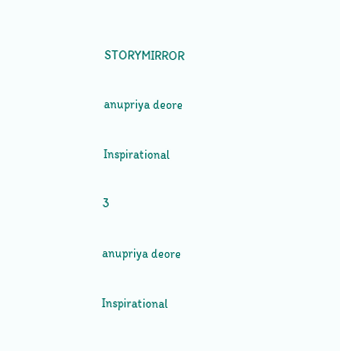STORYMIRROR

anupriya deore

Inspirational

3

anupriya deore

Inspirational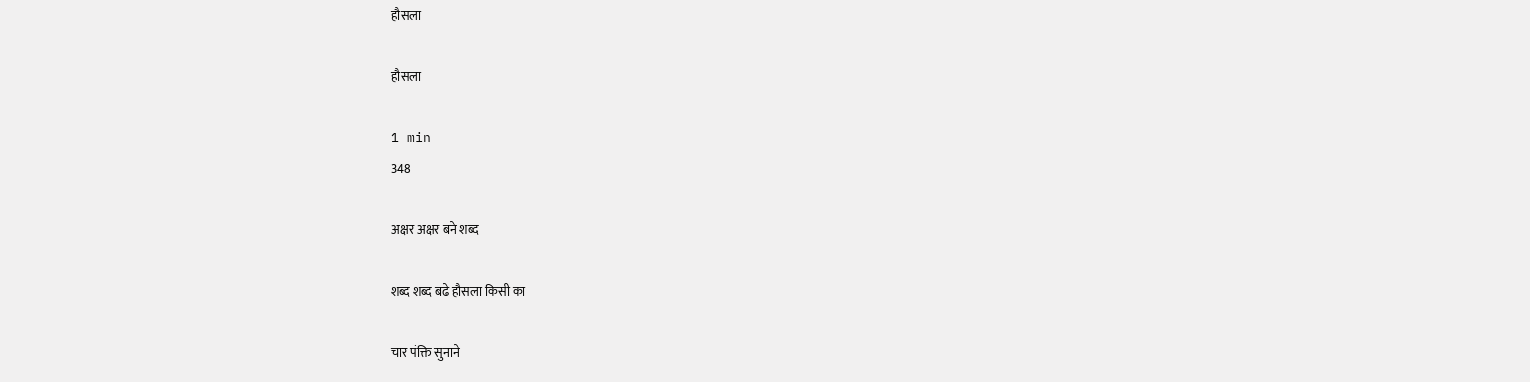हौसला

हौसला

1 min
348

अक्षर अक्षर बने शब्द

शब्द शब्द बढे हौसला किसी का

चार पंक्ति सुनाने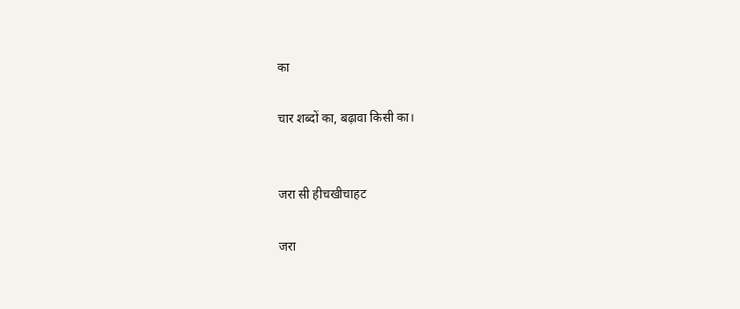का

चार शब्दों का, बढ़ावा किसी का।


जरा सी हीचखीचाहट

जरा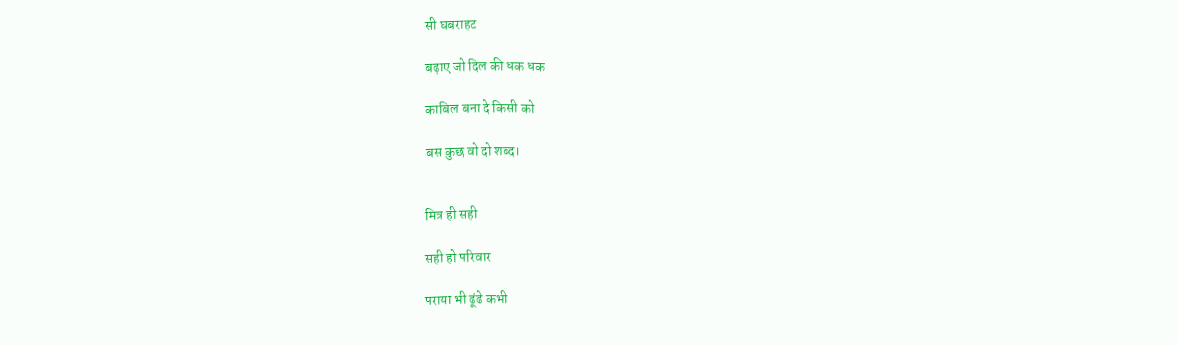सी घबराहट

बढ़ाए जो दिल की धक धक

काबिल बना दे किसी को

बस कुछ वो दो शब्द।


मित्र ही सही

सही हो परिवार

पराया भी ढूंढे कभी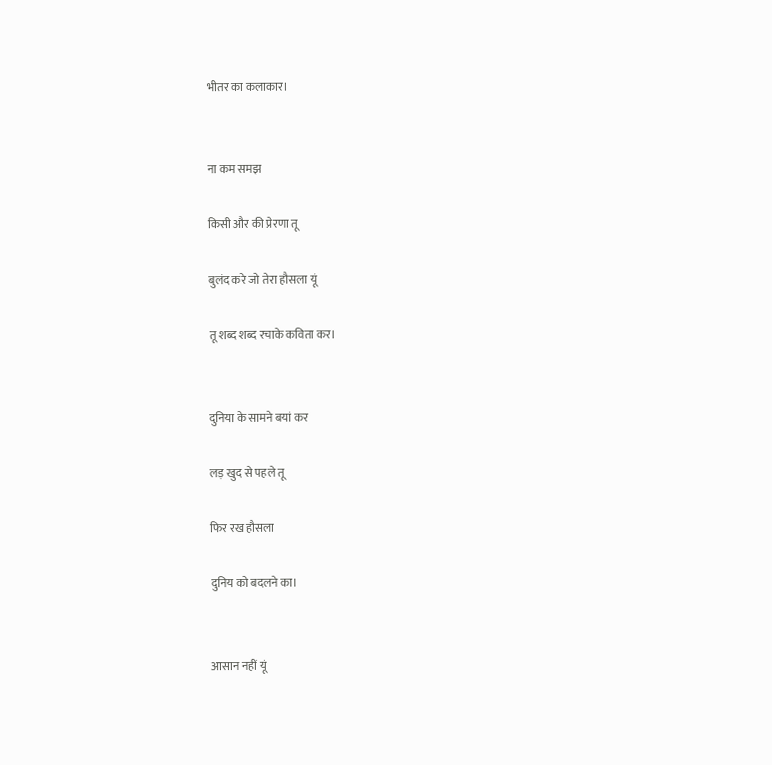भीतर का कलाकार।


ना कम समझ

किसी और की प्रेरणा तू

बुलंद करे जो तेरा हौसला यूं

तू शब्द शब्द रचाके कविता कर।


दुनिया के सामने बयां कर

लड़ खुद से पहले तू

फिर रख हौसला

दुनिय को बदलने का।


आसान नहीं यूं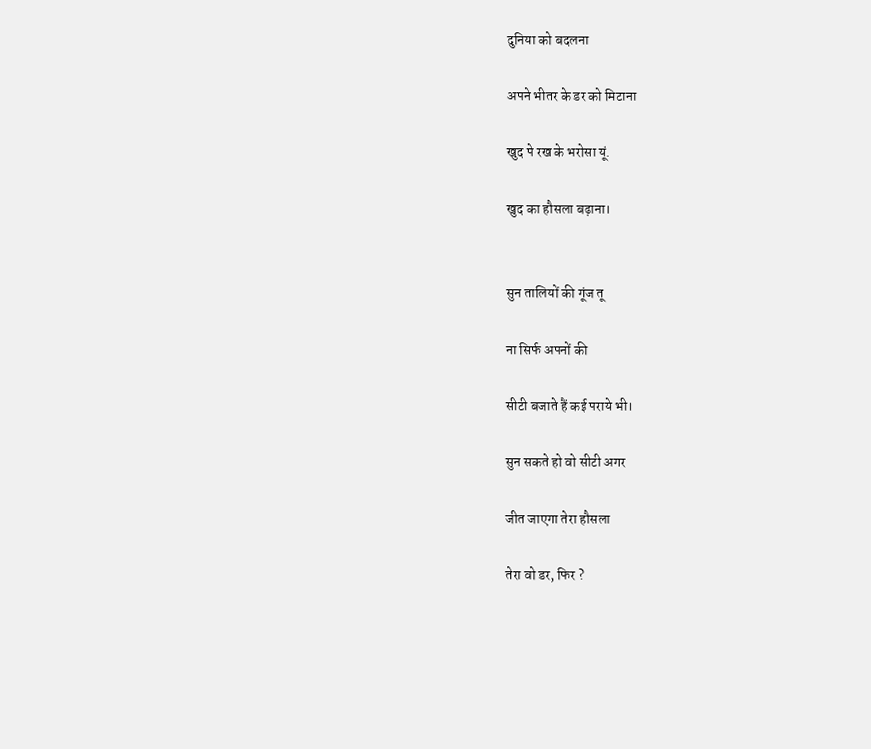दुनिया को बदलना

अपने भीतर के डर को मिटाना

खुद पे रख के भरोसा यूं.

खुद का हौसला बढ़ाना।


सुन तालियों की गूंज तू

ना सिर्फ अपनों की

सीटी बजाते हैं कई पराये भी।

सुन सकते हो वो सीटी अगर

जीत जाएगा तेरा हौसला

तेरा वो डर, फिर ?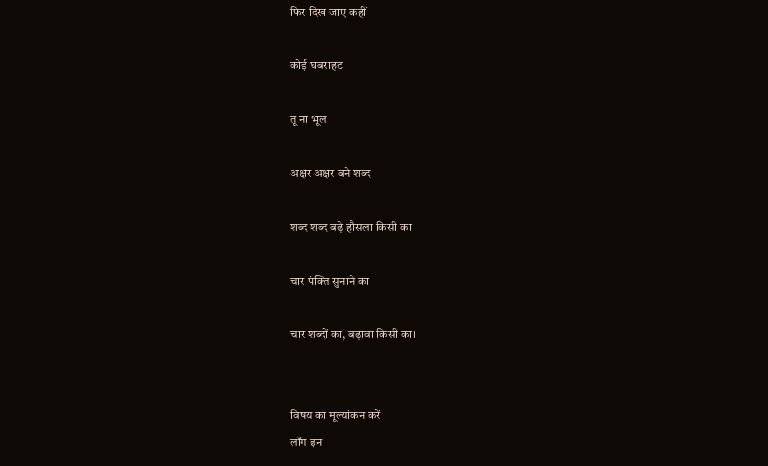फिर दिख जाए कहीं

कोई घबराहट

तू ना भूल

अक्षर अक्षर बने शब्द

शब्द शब्द बढ़े हौसला किसी का

चार पंक्ति सुनाने का

चार शब्दों का, बढ़ावा किसी का।


विषय का मूल्यांकन करें
लॉग इन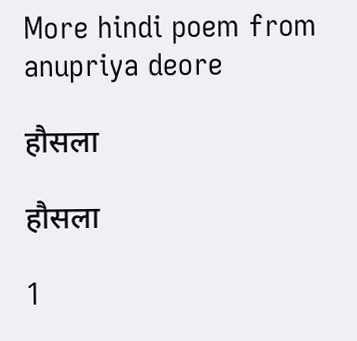More hindi poem from anupriya deore

हौसला

हौसला

1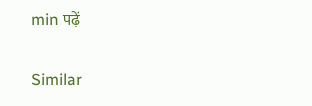min पढ़ें

Similar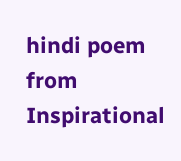hindi poem from Inspirational